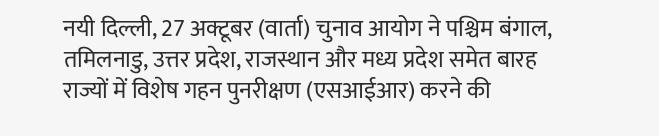नयी दिल्ली, 27 अक्टूबर (वार्ता) चुनाव आयोग ने पश्चिम बंगाल, तमिलनाडु, उत्तर प्रदेश, राजस्थान और मध्य प्रदेश समेत बारह राज्यों में विशेष गहन पुनरीक्षण (एसआईआर) करने की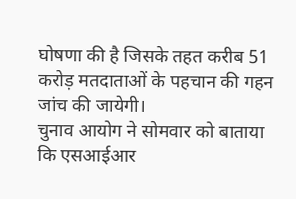घोषणा की है जिसके तहत करीब 51 करोड़ मतदाताओं के पहचान की गहन जांच की जायेगी।
चुनाव आयोग ने सोमवार को बाताया कि एसआईआर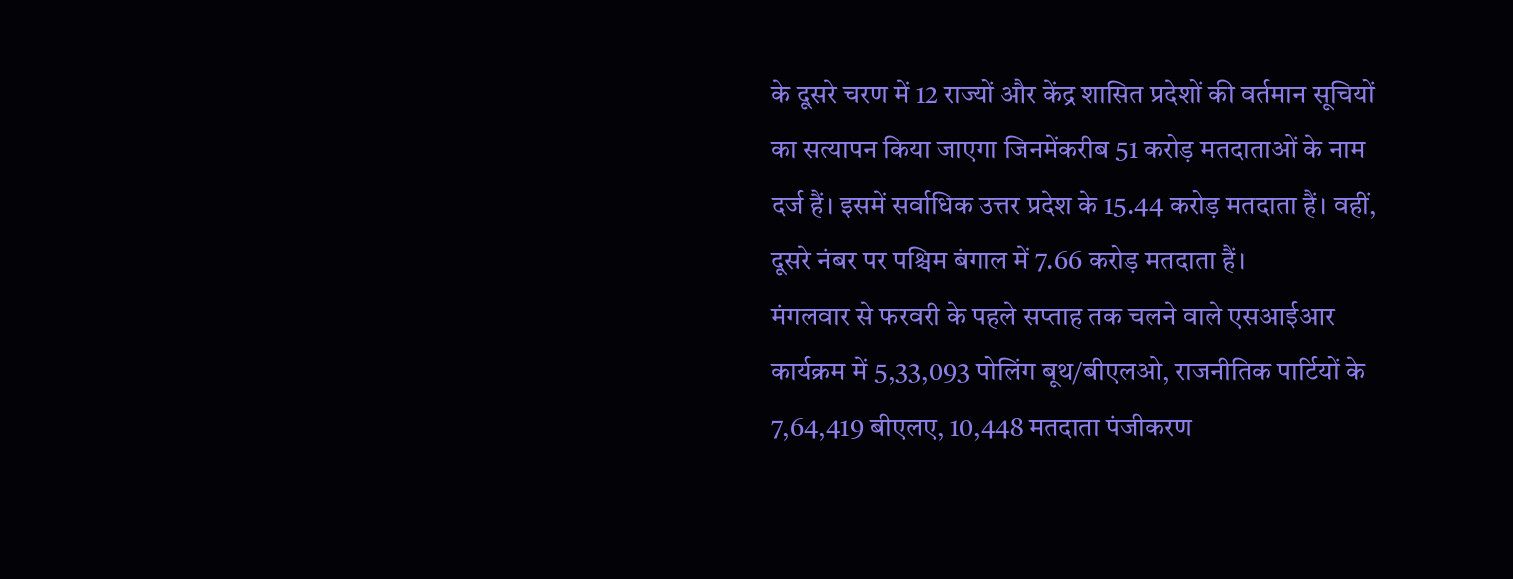के दूसरे चरण में 12 राज्यों और केंद्र शासित प्रदेशों की वर्तमान सूचियों का सत्यापन किया जाएगा जिनमेंकरीब 51 करोड़ मतदाताओं के नाम दर्ज हैं। इसमें सर्वाधिक उत्तर प्रदेश के 15.44 करोड़ मतदाता हैं। वहीं, दूसरे नंबर पर पश्चिम बंगाल में 7.66 करोड़ मतदाता हैं।
मंगलवार से फरवरी के पहले सप्ताह तक चलने वाले एसआईआर कार्यक्रम में 5,33,093 पोलिंग बूथ/बीएलओ, राजनीतिक पार्टियों के 7,64,419 बीएलए, 10,448 मतदाता पंजीकरण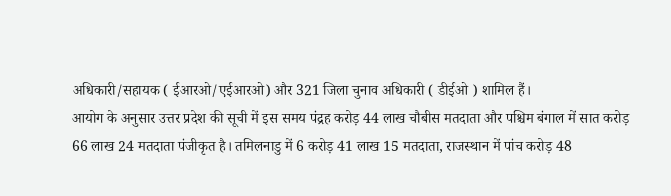अधिकारी/सहायक ( ईआरओ/एईआरओ) और 321 जिला चुनाव अधिकारी ( डीईओ ) शामिल हैं।
आयोग के अनुसार उत्तर प्रदेश की सूची में इस समय पंद्रह करोड़ 44 लाख चौबीस मतदाता और पश्चिम बंगाल में सात करोड़ 66 लाख 24 मतदाता पंजीकृत है। तमिलनाडु में 6 करोड़ 41 लाख 15 मतदाता, राजस्थान में पांच करोड़ 48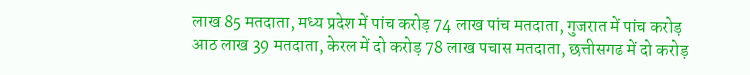लाख 85 मतदाता, मध्य प्रदेश में पांच करोड़ 74 लाख पांच मतदाता, गुजरात में पांच करोड़ आठ लाख 39 मतदाता, केरल में दो करोड़ 78 लाख पचास मतदाता, छत्तीसगढ में दो करोड़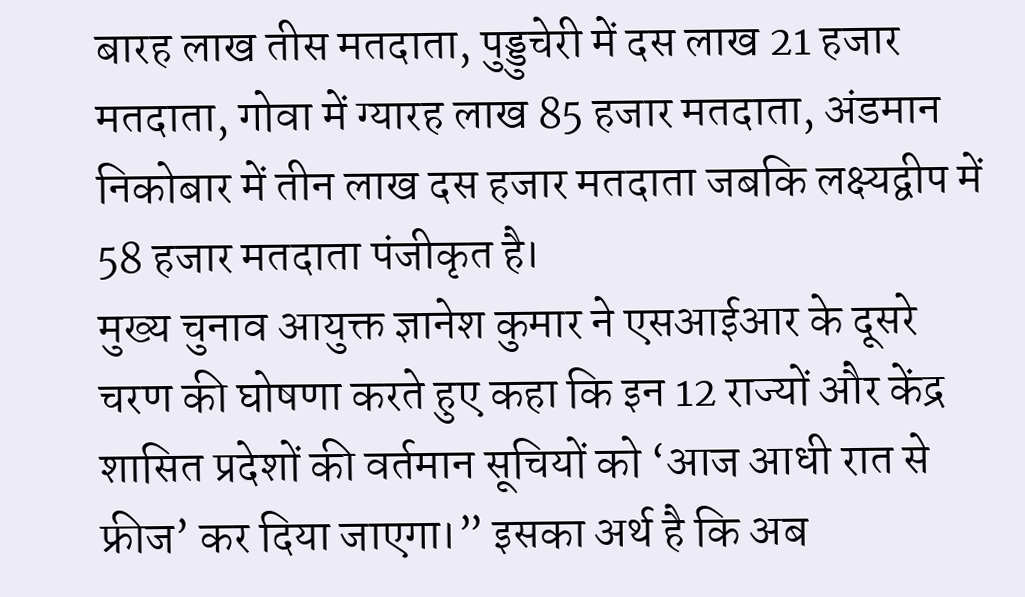बारह लाख तीस मतदाता, पुड्डुचेरी में दस लाख 21 हजार मतदाता, गोवा में ग्यारह लाख 85 हजार मतदाता, अंडमान निकोबार में तीन लाख दस हजार मतदाता जबकि लक्ष्यद्वीप में 58 हजार मतदाता पंजीकृत है।
मुख्य चुनाव आयुक्त ज्ञानेश कुमार ने एसआईआर के दूसरे चरण की घोषणा करते हुए कहा कि इन 12 राज्यों और केंद्र शासित प्रदेशों की वर्तमान सूचियों को ‘आज आधी रात से फ्रीज’ कर दिया जाएगा।” इसका अर्थ है कि अब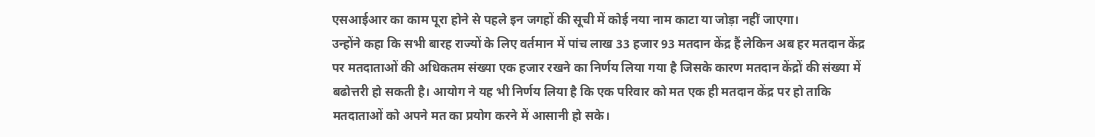एसआईआर का काम पूरा होने से पहले इन जगहों की सूची में कोई नया नाम काटा या जोड़ा नहीं जाएगा।
उन्होंने कहा कि सभी बारह राज्यों के लिए वर्तमान में पांच लाख 33 हजार 93 मतदान केंद्र हैं लेकिन अब हर मतदान केंद्र पर मतदाताओं की अधिकतम संख्या एक हजार रखने का निर्णय लिया गया है जिसके कारण मतदान केंद्रों की संख्या में बढोत्तरी हो सकती है। आयोग ने यह भी निर्णय लिया है कि एक परिवार को मत एक ही मतदान केंद्र पर हो ताकि मतदाताओं को अपने मत का प्रयोग करने में आसानी हो सके।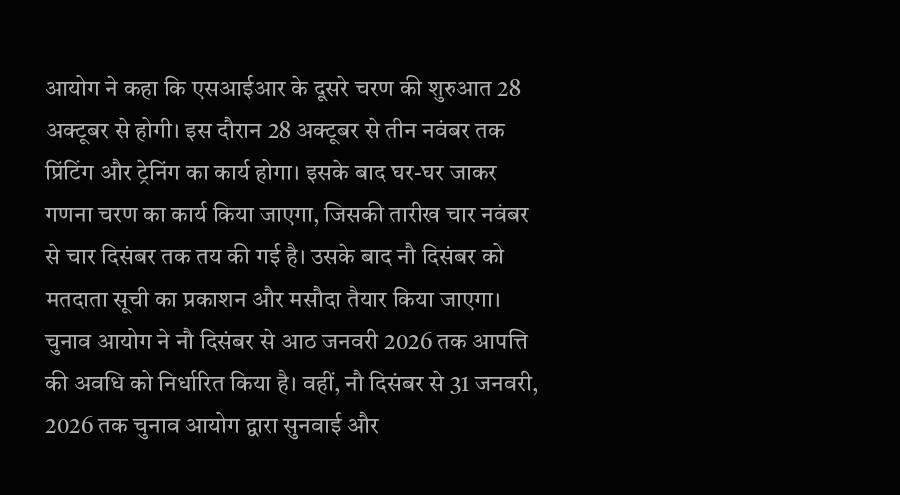आयोग ने कहा कि एसआईआर के दूसरे चरण की शुरुआत 28 अक्टूबर से होगी। इस दौरान 28 अक्टूबर से तीन नवंबर तक प्रिंटिंग और ट्रेनिंग का कार्य होगा। इसके बाद घर-घर जाकर गणना चरण का कार्य किया जाएगा, जिसकी तारीख चार नवंबर से चार दिसंबर तक तय की गई है। उसके बाद नौ दिसंबर को मतदाता सूची का प्रकाशन और मसौदा तैयार किया जाएगा। चुनाव आयोग ने नौ दिसंबर से आठ जनवरी 2026 तक आपत्ति की अवधि को निर्धारित किया है। वहीं, नौ दिसंबर से 31 जनवरी, 2026 तक चुनाव आयोग द्वारा सुनवाई और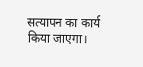सत्यापन का कार्य किया जाएगा।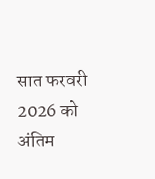सात फरवरी 2026 को अंतिम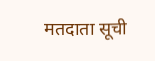मतदाता सूची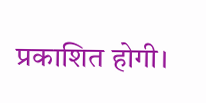प्रकाशित होगी।